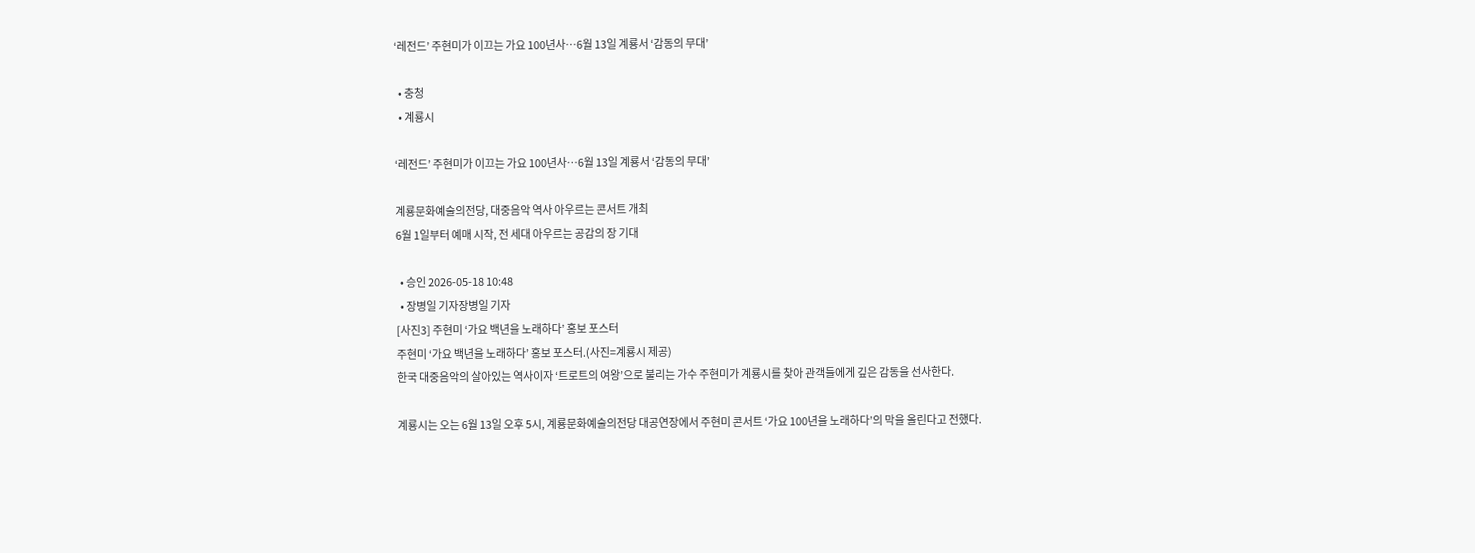‘레전드’ 주현미가 이끄는 가요 100년사…6월 13일 계룡서 ‘감동의 무대’

  • 충청
  • 계룡시

‘레전드’ 주현미가 이끄는 가요 100년사…6월 13일 계룡서 ‘감동의 무대’

계룡문화예술의전당, 대중음악 역사 아우르는 콘서트 개최
6월 1일부터 예매 시작, 전 세대 아우르는 공감의 장 기대

  • 승인 2026-05-18 10:48
  • 장병일 기자장병일 기자
[사진3] 주현미 ‘가요 백년을 노래하다’ 홍보 포스터
주현미 ‘가요 백년을 노래하다’ 홍보 포스터.(사진=계룡시 제공)
한국 대중음악의 살아있는 역사이자 ‘트로트의 여왕’으로 불리는 가수 주현미가 계룡시를 찾아 관객들에게 깊은 감동을 선사한다.

계룡시는 오는 6월 13일 오후 5시, 계룡문화예술의전당 대공연장에서 주현미 콘서트 ‘가요 100년을 노래하다’의 막을 올린다고 전했다.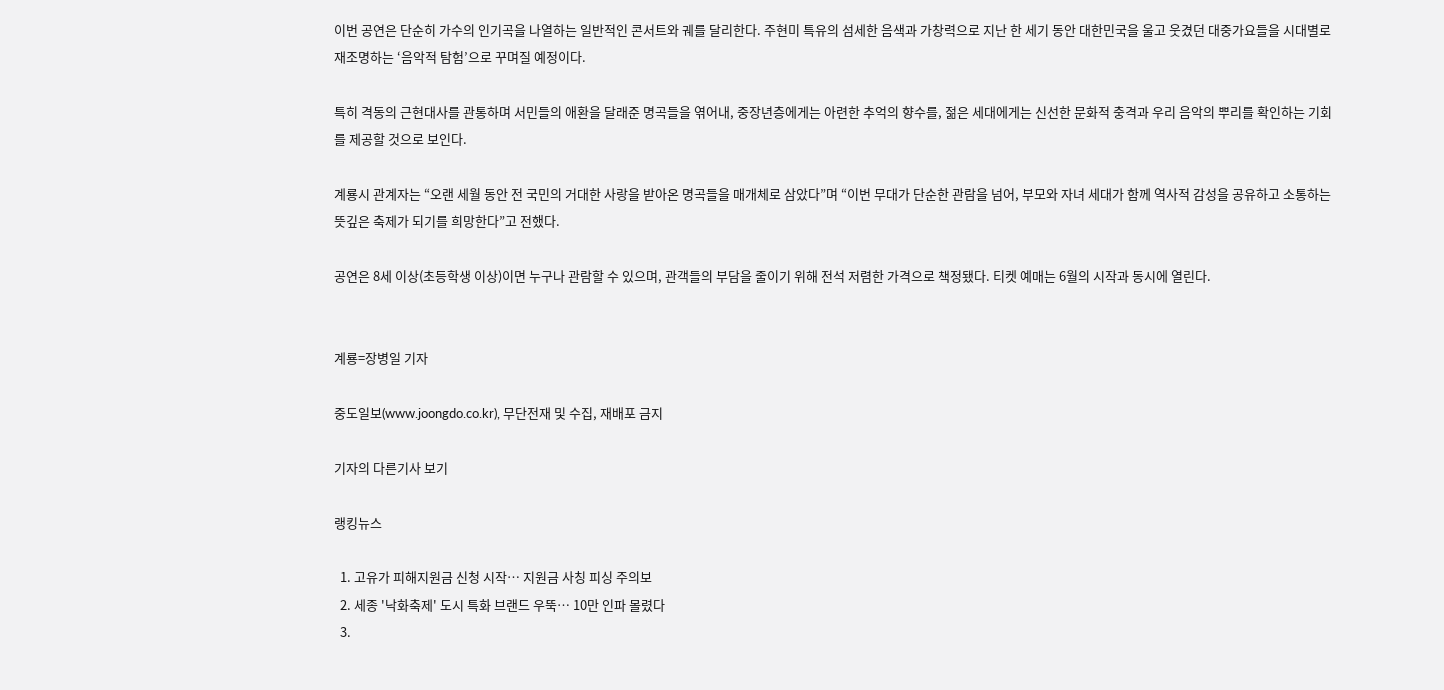이번 공연은 단순히 가수의 인기곡을 나열하는 일반적인 콘서트와 궤를 달리한다. 주현미 특유의 섬세한 음색과 가창력으로 지난 한 세기 동안 대한민국을 울고 웃겼던 대중가요들을 시대별로 재조명하는 ‘음악적 탐험’으로 꾸며질 예정이다.

특히 격동의 근현대사를 관통하며 서민들의 애환을 달래준 명곡들을 엮어내, 중장년층에게는 아련한 추억의 향수를, 젊은 세대에게는 신선한 문화적 충격과 우리 음악의 뿌리를 확인하는 기회를 제공할 것으로 보인다.

계룡시 관계자는 “오랜 세월 동안 전 국민의 거대한 사랑을 받아온 명곡들을 매개체로 삼았다”며 “이번 무대가 단순한 관람을 넘어, 부모와 자녀 세대가 함께 역사적 감성을 공유하고 소통하는 뜻깊은 축제가 되기를 희망한다”고 전했다.

공연은 8세 이상(초등학생 이상)이면 누구나 관람할 수 있으며, 관객들의 부담을 줄이기 위해 전석 저렴한 가격으로 책정됐다. 티켓 예매는 6월의 시작과 동시에 열린다.


계룡=장병일 기자

중도일보(www.joongdo.co.kr), 무단전재 및 수집, 재배포 금지

기자의 다른기사 보기

랭킹뉴스

  1. 고유가 피해지원금 신청 시작… 지원금 사칭 피싱 주의보
  2. 세종 '낙화축제' 도시 특화 브랜드 우뚝… 10만 인파 몰렸다
  3.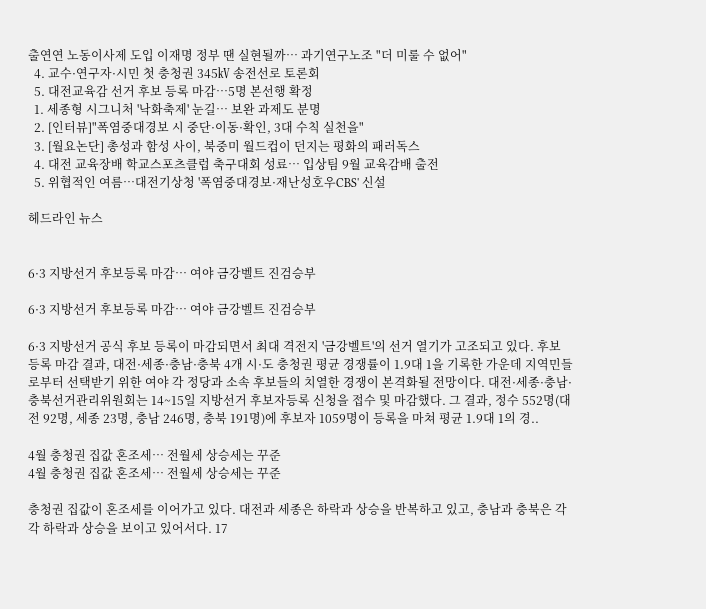출연연 노동이사제 도입 이재명 정부 땐 실현될까… 과기연구노조 "더 미룰 수 없어"
  4. 교수·연구자·시민 첫 충청권 345㎸ 송전선로 토론회
  5. 대전교육감 선거 후보 등록 마감…5명 본선행 확정
  1. 세종형 시그니처 '낙화축제' 눈길… 보완 과제도 분명
  2. [인터뷰]"폭염중대경보 시 중단·이동·확인, 3대 수칙 실천을"
  3. [월요논단] 총성과 함성 사이, 북중미 월드컵이 던지는 평화의 패러독스
  4. 대전 교육장배 학교스포츠클럽 축구대회 성료… 입상팀 9월 교육감배 출전
  5. 위협적인 여름…대전기상청 '폭염중대경보·재난성호우CBS' 신설

헤드라인 뉴스


6·3 지방선거 후보등록 마감… 여야 금강벨트 진검승부

6·3 지방선거 후보등록 마감… 여야 금강벨트 진검승부

6·3 지방선거 공식 후보 등록이 마감되면서 최대 격전지 '금강벨트'의 선거 열기가 고조되고 있다. 후보 등록 마감 결과, 대전·세종·충남·충북 4개 시·도 충청권 평균 경쟁률이 1.9대 1을 기록한 가운데 지역민들로부터 선택받기 위한 여야 각 정당과 소속 후보들의 치열한 경쟁이 본격화될 전망이다. 대전·세종·충남·충북선거관리위원회는 14~15일 지방선거 후보자등록 신청을 접수 및 마감했다. 그 결과, 정수 552명(대전 92명, 세종 23명, 충남 246명, 충북 191명)에 후보자 1059명이 등록을 마쳐 평균 1.9대 1의 경..

4월 충청권 집값 혼조세… 전월세 상승세는 꾸준
4월 충청권 집값 혼조세… 전월세 상승세는 꾸준

충청권 집값이 혼조세를 이어가고 있다. 대전과 세종은 하락과 상승을 반복하고 있고, 충남과 충북은 각각 하락과 상승을 보이고 있어서다. 17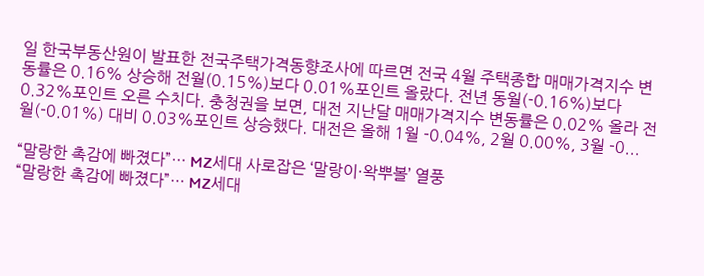일 한국부동산원이 발표한 전국주택가격동향조사에 따르면 전국 4월 주택종합 매매가격지수 변동률은 0.16% 상승해 전월(0.15%)보다 0.01%포인트 올랐다. 전년 동월(-0.16%)보다 0.32%포인트 오른 수치다. 충청권을 보면, 대전 지난달 매매가격지수 변동률은 0.02% 올라 전월(-0.01%) 대비 0.03%포인트 상승했다. 대전은 올해 1월 -0.04%, 2월 0.00%, 3월 -0...

“말랑한 촉감에 빠졌다”… MZ세대 사로잡은 ‘말랑이·왁뿌볼’ 열풍
“말랑한 촉감에 빠졌다”… MZ세대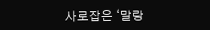사로잡은 ‘말랑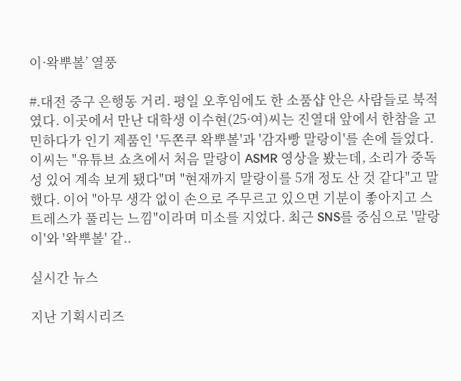이·왁뿌볼’ 열풍

#.대전 중구 은행동 거리. 평일 오후임에도 한 소품샵 안은 사람들로 북적였다. 이곳에서 만난 대학생 이수현(25·여)씨는 진열대 앞에서 한참을 고민하다가 인기 제품인 '두쫀쿠 왁뿌볼'과 '감자빵 말랑이'를 손에 들었다. 이씨는 "유튜브 쇼츠에서 처음 말랑이 ASMR 영상을 봤는데, 소리가 중독성 있어 계속 보게 됐다"며 "현재까지 말랑이를 5개 정도 산 것 같다"고 말했다. 이어 "아무 생각 없이 손으로 주무르고 있으면 기분이 좋아지고 스트레스가 풀리는 느낌"이라며 미소를 지었다. 최근 SNS를 중심으로 '말랑이'와 '왁뿌볼' 같..

실시간 뉴스

지난 기획시리즈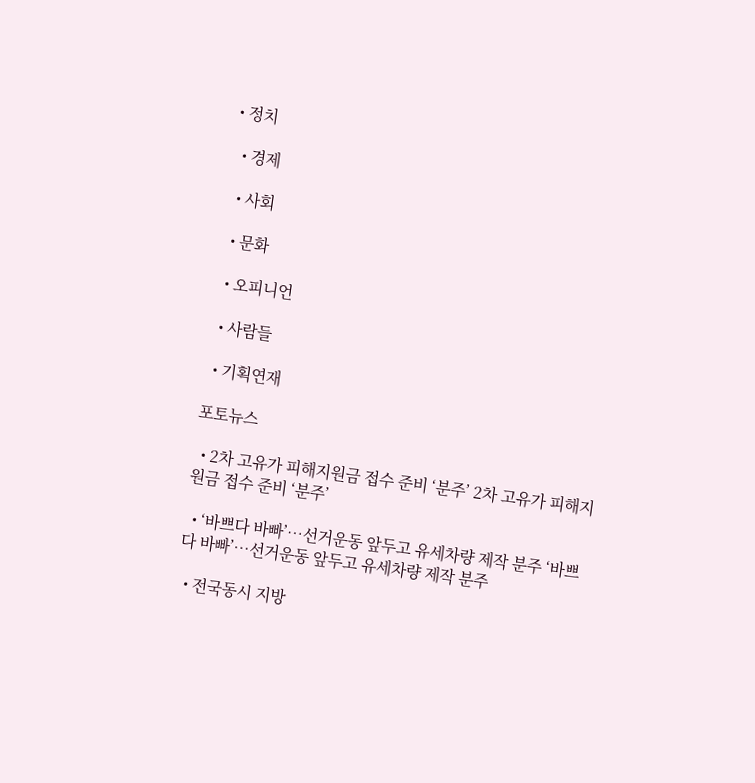• 정치

  • 경제

  • 사회

  • 문화

  • 오피니언

  • 사람들

  • 기획연재

포토뉴스

  • 2차 고유가 피해지원금 접수 준비 ‘분주’ 2차 고유가 피해지원금 접수 준비 ‘분주’

  • ‘바쁘다 바빠’…선거운동 앞두고 유세차량 제작 분주 ‘바쁘다 바빠’…선거운동 앞두고 유세차량 제작 분주

  • 전국동시 지방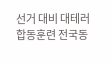선거 대비 대테러 합동훈련 전국동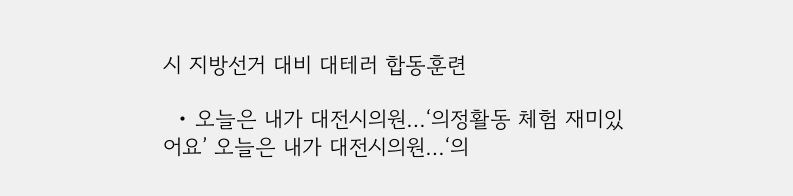시 지방선거 대비 대테러 합동훈련

  • 오늘은 내가 대전시의원…‘의정활동 체험 재미있어요’ 오늘은 내가 대전시의원…‘의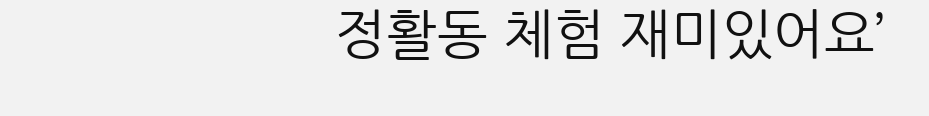정활동 체험 재미있어요’